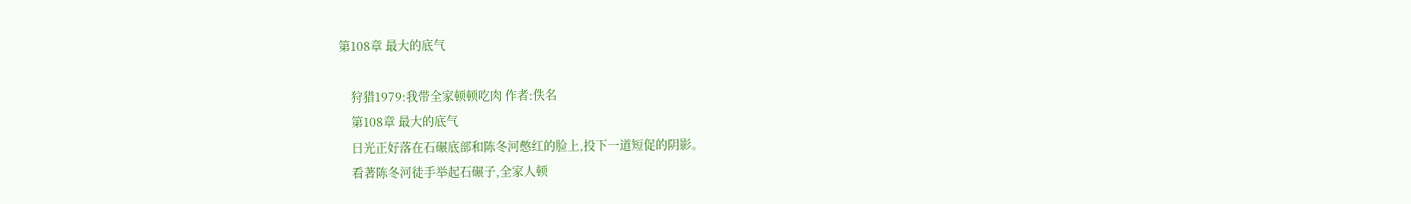第108章 最大的底气

    狩猎1979:我带全家顿顿吃肉 作者:佚名
    第108章 最大的底气
    日光正好落在石碾底部和陈冬河憋红的脸上,投下一道短促的阴影。
    看著陈冬河徒手举起石碾子,全家人顿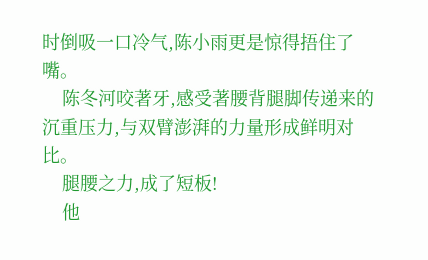时倒吸一口冷气,陈小雨更是惊得捂住了嘴。
    陈冬河咬著牙,感受著腰背腿脚传递来的沉重压力,与双臂澎湃的力量形成鲜明对比。
    腿腰之力,成了短板!
    他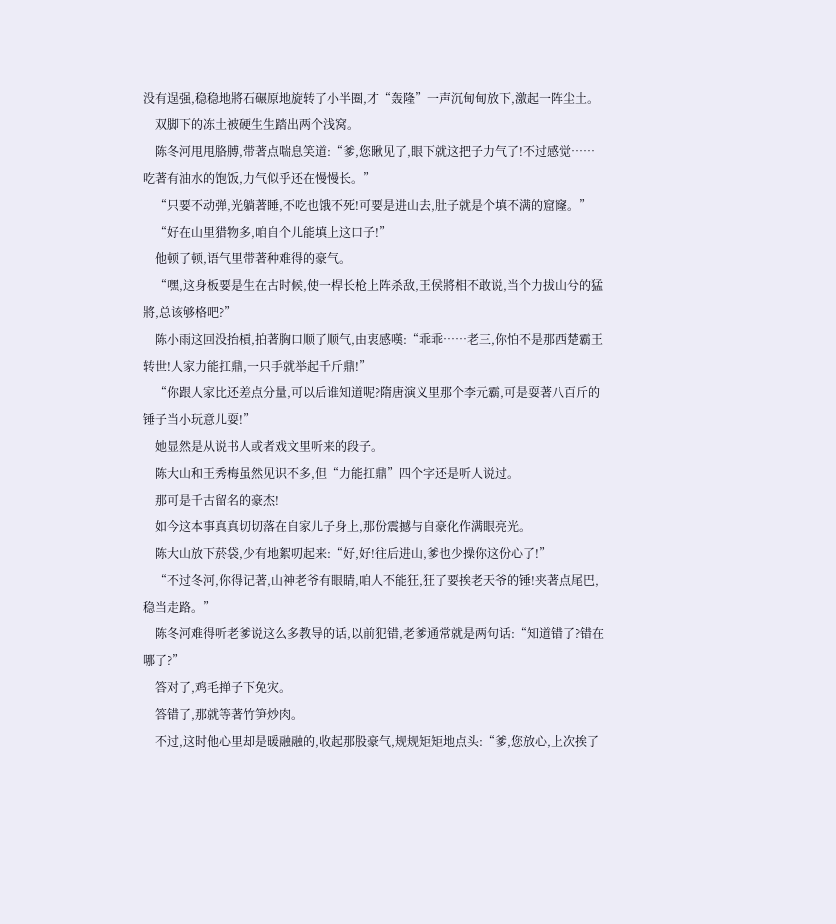没有逞强,稳稳地將石碾原地旋转了小半圈,才“轰隆”一声沉甸甸放下,激起一阵尘土。
    双脚下的冻土被硬生生踏出两个浅窝。
    陈冬河甩甩胳膊,带著点喘息笑道:“爹,您瞅见了,眼下就这把子力气了!不过感觉……吃著有油水的饱饭,力气似乎还在慢慢长。”
    “只要不动弹,光躺著睡,不吃也饿不死!可要是进山去,肚子就是个填不满的窟窿。”
    “好在山里猎物多,咱自个儿能填上这口子!”
    他顿了顿,语气里带著种难得的豪气。
    “嘿,这身板要是生在古时候,使一桿长枪上阵杀敌,王侯將相不敢说,当个力拔山兮的猛將,总该够格吧?”
    陈小雨这回没抬槓,拍著胸口顺了顺气,由衷感嘆:“乖乖……老三,你怕不是那西楚霸王转世!人家力能扛鼎,一只手就举起千斤鼎!”
    “你跟人家比还差点分量,可以后谁知道呢?隋唐演义里那个李元霸,可是耍著八百斤的锤子当小玩意儿耍!”
    她显然是从说书人或者戏文里听来的段子。
    陈大山和王秀梅虽然见识不多,但“力能扛鼎”四个字还是听人说过。
    那可是千古留名的豪杰!
    如今这本事真真切切落在自家儿子身上,那份震撼与自豪化作满眼亮光。
    陈大山放下菸袋,少有地絮叨起来:“好,好!往后进山,爹也少操你这份心了!”
    “不过冬河,你得记著,山神老爷有眼睛,咱人不能狂,狂了要挨老天爷的锤!夹著点尾巴,稳当走路。”
    陈冬河难得听老爹说这么多教导的话,以前犯错,老爹通常就是两句话:“知道错了?错在哪了?”
    答对了,鸡毛掸子下免灾。
    答错了,那就等著竹笋炒肉。
    不过,这时他心里却是暖融融的,收起那股豪气,规规矩矩地点头:“爹,您放心,上次挨了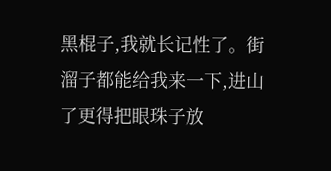黑棍子,我就长记性了。街溜子都能给我来一下,进山了更得把眼珠子放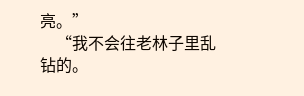亮。”
    “我不会往老林子里乱钻的。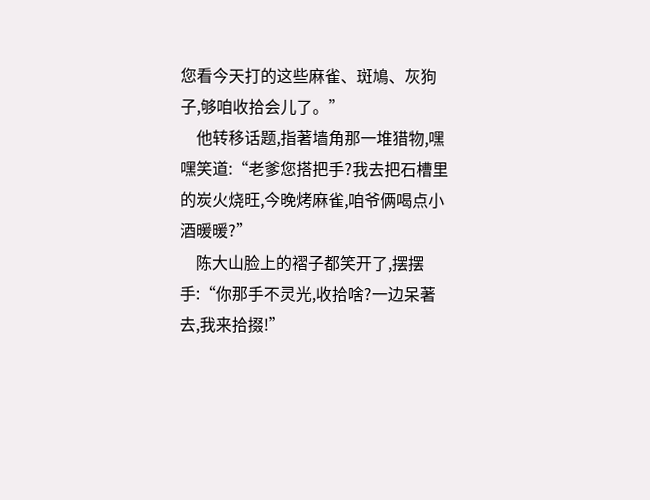您看今天打的这些麻雀、斑鳩、灰狗子,够咱收拾会儿了。”
    他转移话题,指著墙角那一堆猎物,嘿嘿笑道:“老爹您搭把手?我去把石槽里的炭火烧旺,今晚烤麻雀,咱爷俩喝点小酒暖暖?”
    陈大山脸上的褶子都笑开了,摆摆手:“你那手不灵光,收拾啥?一边呆著去,我来拾掇!”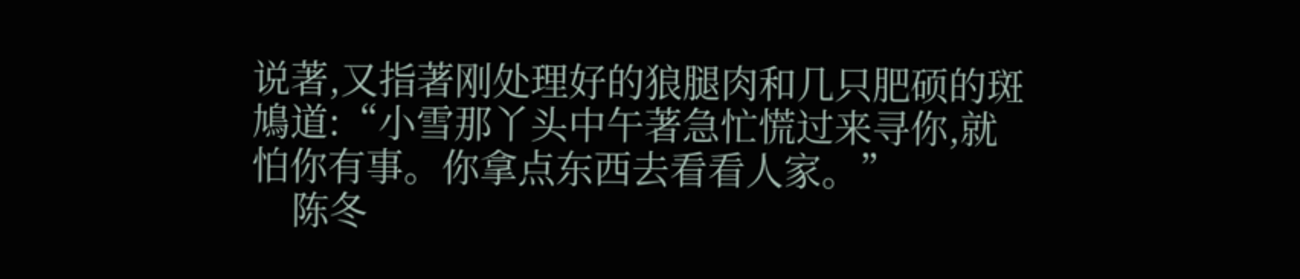说著,又指著刚处理好的狼腿肉和几只肥硕的斑鳩道:“小雪那丫头中午著急忙慌过来寻你,就怕你有事。你拿点东西去看看人家。”
    陈冬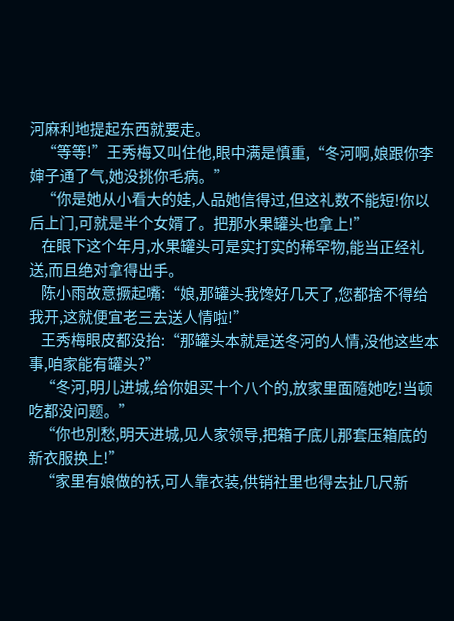河麻利地提起东西就要走。
    “等等!”王秀梅又叫住他,眼中满是慎重,“冬河啊,娘跟你李婶子通了气,她没挑你毛病。”
    “你是她从小看大的娃,人品她信得过,但这礼数不能短!你以后上门,可就是半个女婿了。把那水果罐头也拿上!”
    在眼下这个年月,水果罐头可是实打实的稀罕物,能当正经礼送,而且绝对拿得出手。
    陈小雨故意撅起嘴:“娘,那罐头我馋好几天了,您都捨不得给我开,这就便宜老三去送人情啦!”
    王秀梅眼皮都没抬:“那罐头本就是送冬河的人情,没他这些本事,咱家能有罐头?”
    “冬河,明儿进城,给你姐买十个八个的,放家里面隨她吃!当顿吃都没问题。”
    “你也別愁,明天进城,见人家领导,把箱子底儿那套压箱底的新衣服换上!”
    “家里有娘做的袄,可人靠衣装,供销社里也得去扯几尺新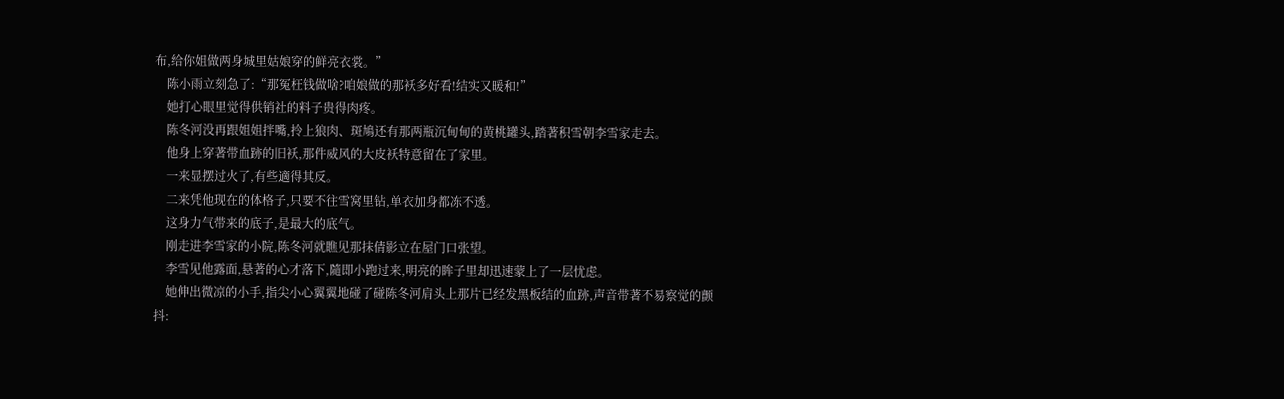布,给你姐做两身城里姑娘穿的鲜亮衣裳。”
    陈小雨立刻急了:“那冤枉钱做啥?咱娘做的那袄多好看!结实又暖和!”
    她打心眼里觉得供销社的料子贵得肉疼。
    陈冬河没再跟姐姐拌嘴,拎上狼肉、斑鳩还有那两瓶沉甸甸的黄桃罐头,踏著积雪朝李雪家走去。
    他身上穿著带血跡的旧袄,那件威风的大皮袄特意留在了家里。
    一来显摆过火了,有些適得其反。
    二来凭他现在的体格子,只要不往雪窝里钻,单衣加身都冻不透。
    这身力气带来的底子,是最大的底气。
    刚走进李雪家的小院,陈冬河就瞧见那抹倩影立在屋门口张望。
    李雪见他露面,悬著的心才落下,隨即小跑过来,明亮的眸子里却迅速蒙上了一层忧虑。
    她伸出微凉的小手,指尖小心翼翼地碰了碰陈冬河肩头上那片已经发黑板结的血跡,声音带著不易察觉的颤抖: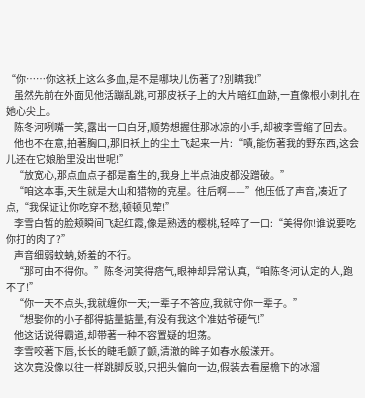“你……你这袄上这么多血,是不是哪块儿伤著了?別瞒我!”
    虽然先前在外面见他活蹦乱跳,可那皮袄子上的大片暗红血跡,一直像根小刺扎在她心尖上。
    陈冬河咧嘴一笑,露出一口白牙,顺势想握住那冰凉的小手,却被李雪缩了回去。
    他也不在意,拍著胸口,那旧袄上的尘土飞起来一片:“嘖,能伤著我的野东西,这会儿还在它娘胎里没出世呢!”
    “放宽心,那点血点子都是畜生的,我身上半点油皮都没蹭破。”
    “咱这本事,天生就是大山和猎物的克星。往后啊——”他压低了声音,凑近了点,“我保证让你吃穿不愁,顿顿见荤!”
    李雪白皙的脸颊瞬间飞起红霞,像是熟透的樱桃,轻啐了一口:“美得你!谁说要吃你打的肉了?”
    声音细弱蚊蚋,娇羞的不行。
    “那可由不得你。”陈冬河笑得痞气,眼神却异常认真,“咱陈冬河认定的人,跑不了!”
    “你一天不点头,我就缠你一天;一辈子不答应,我就守你一辈子。”
    “想娶你的小子都得掂量掂量,有没有我这个准姑爷硬气!”
    他这话说得霸道,却带著一种不容置疑的坦荡。
    李雪咬著下唇,长长的睫毛颤了颤,清澈的眸子如春水般漾开。
    这次竟没像以往一样跳脚反驳,只把头偏向一边,假装去看屋檐下的冰溜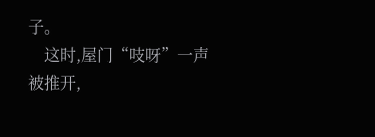子。
    这时,屋门“吱呀”一声被推开,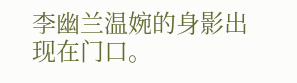李幽兰温婉的身影出现在门口。